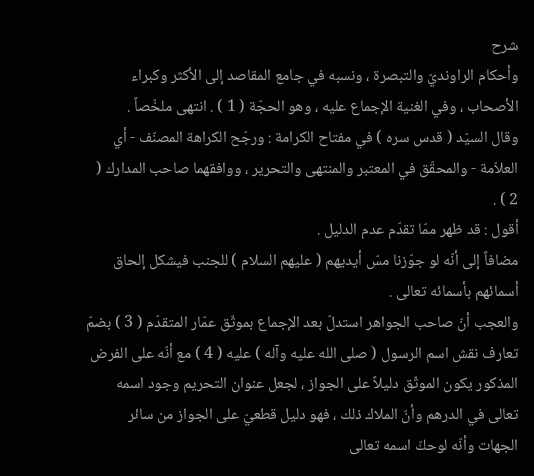شرح
وأحكام الراونديّ والتبصرة ، ونسبه في جامع المقاصد إلى الأكثر وكبراء الأصحاب ، وفي الغنية الإجماع عليه ، وهو الحجّة ( 1 ) . انتهى ملخّصاً .
وقال السيّد ( قدس سره ) في مفتاح الكرامة : ورجّح الكراهة المصنّف - أي العلاّمة - والمحقّق في المعتبر والمنتهى والتحرير ، ووافقهما صاحب المدارك ( 2 ) .
أقول : قد ظهر ممّا تقدّم عدم الدليل .
مضافاً إلى أنّه لو جوّزنا مسّ أيديهم ( عليهم السلام ) للجنب فيشكل إلحاق أسمائهم بأسمائه تعالى .
والعجب أنّ صاحب الجواهر استدلّ بعد الإجماع بموثّق عمّار المتقدّم ( 3 ) بضمّ تعارف نقش اسم الرسول ( صلى الله عليه وآله ) عليه ( 4 ) مع أنّه على الفرض المذكور يكون الموثّق دليلاً على الجواز ، لجعل عنوان التحريم وجود اسمه تعالى في الدرهم وأنّ الملاك ذلك ، فهو دليل قطعيّ على الجواز من سائر الجهات وأنّه لوحكّ اسمه تعالى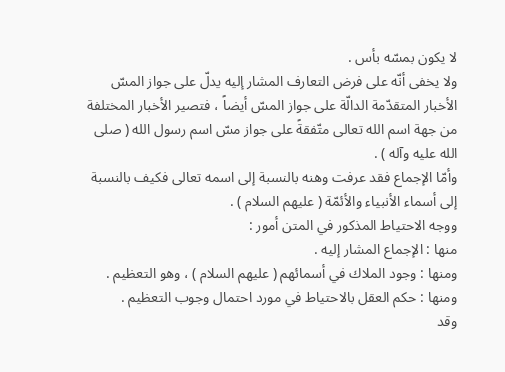لا يكون بمسّه بأس .
ولا يخفى أنّه على فرض التعارف المشار إليه يدلّ على جواز المسّ الأخبار المتقدّمة الدالّة على جواز المسّ أيضاً ، فتصير الأخبار المختلفة من جهة اسم الله تعالى متّفقةً على جواز مسّ اسم رسول الله ( صلى الله عليه وآله ) .
وأمّا الإجماع فقد عرفت وهنه بالنسبة إلى اسمه تعالى فكيف بالنسبة إلى أسماء الأنبياء والأئمّة ( عليهم السلام ) .
ووجه الاحتياط المذكور في المتن أمور :
منها : الإجماع المشار إليه .
ومنها : وجود الملاك في أسمائهم ( عليهم السلام ) ، وهو التعظيم .
ومنها : حكم العقل بالاحتياط في مورد احتمال وجوب التعظيم .
وقد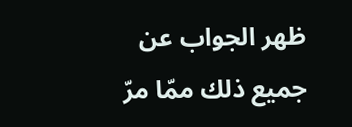ظهر الجواب عن جميع ذلك ممّا مرّ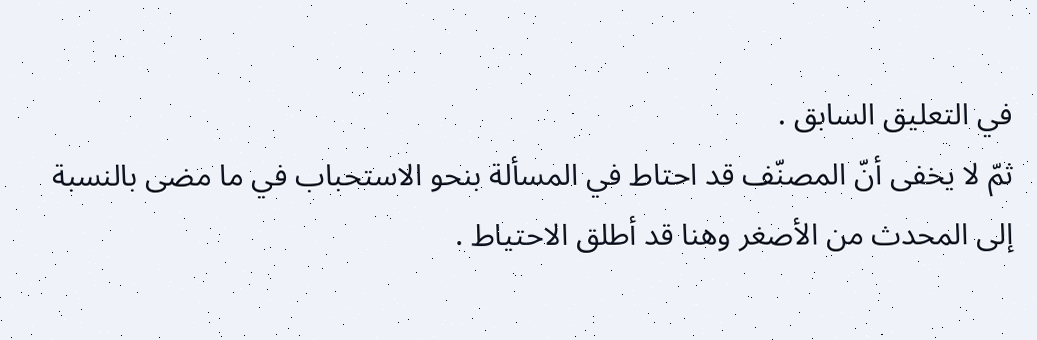في التعليق السابق .
ثمّ لا يخفى أنّ المصنّف قد احتاط في المسألة بنحو الاستحباب في ما مضى بالنسبة إلى المحدث من الأصغر وهنا قد أطلق الاحتياط .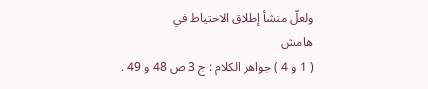ولعلّ منشأ إطلاق الاحتياط في
هامش
( 1 و 4 ) جواهر الكلام : ج 3 ص 48 و 49 .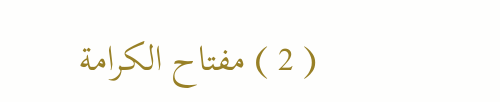( 2 ) مفتاح الكرامة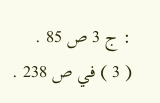: ج 3 ص 85 .
( 3 ) في ص 238 .